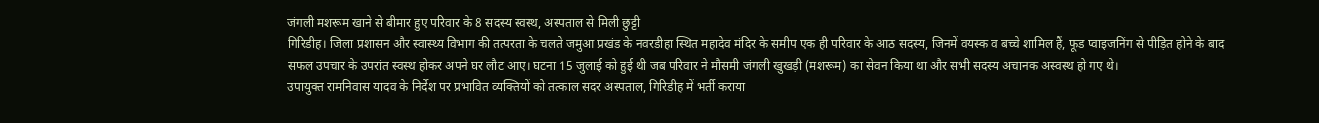जंगली मशरूम खाने से बीमार हुए परिवार के 8 सदस्य स्वस्थ, अस्पताल से मिली छुट्टी
गिरिडीह। जिला प्रशासन और स्वास्थ्य विभाग की तत्परता के चलते जमुआ प्रखंड के नवरडीहा स्थित महादेव मंदिर के समीप एक ही परिवार के आठ सदस्य, जिनमें वयस्क व बच्चे शामिल हैं, फूड प्वाइजनिंग से पीड़ित होने के बाद सफल उपचार के उपरांत स्वस्थ होकर अपने घर लौट आए। घटना 15 जुलाई को हुई थी जब परिवार ने मौसमी जंगली खुखड़ी (मशरूम) का सेवन किया था और सभी सदस्य अचानक अस्वस्थ हो गए थे।
उपायुक्त रामनिवास यादव के निर्देश पर प्रभावित व्यक्तियों को तत्काल सदर अस्पताल, गिरिडीह में भर्ती कराया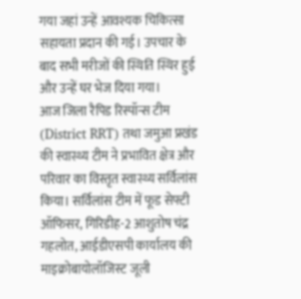गया जहां उन्हें आवश्यक चिकित्सा सहायता प्रदान की गई। उपचार के बाद सभी मरीजों की स्थिति स्थिर हुई और उन्हें घर भेज दिया गया।
आज जिला रैपिड रिस्पॉन्स टीम (District RRT) तथा जमुआ प्रखंड की स्वास्थ्य टीम ने प्रभावित क्षेत्र और परिवार का विस्तृत स्वास्थ्य सर्विलांस किया। सर्विलांस टीम में फूड सेफ्टी ऑफिसर, गिरिडीह-2 आशुतोष चंद्र गहलोत, आईडीएसपी कार्यालय की माइक्रोबायोलॉजिस्ट जूली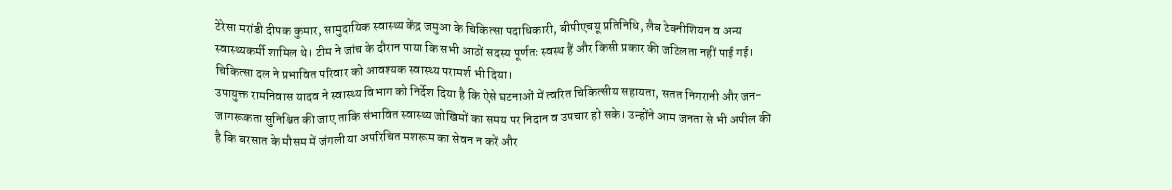टेरेसा मरांडी दीपक कुमार, सामुदायिक स्वास्थ्य केंद्र जमुआ के चिकित्सा पदाधिकारी, बीपीएचयू प्रतिनिधि, लैब टेक्नीशियन व अन्य स्वास्थ्यकर्मी शामिल थे। टीम ने जांच के दौरान पाया कि सभी आठों सदस्य पूर्णतः स्वस्थ हैं और किसी प्रकार की जटिलता नहीं पाई गई। चिकित्सा दल ने प्रभावित परिवार को आवश्यक स्वास्थ्य परामर्श भी दिया।
उपायुक्त रामनिवास यादव ने स्वास्थ्य विभाग को निर्देश दिया है कि ऐसे घटनाओं में त्वरित चिकित्सीय सहायता, सतत निगरानी और जन-जागरूकता सुनिश्चित की जाए ताकि संभावित स्वास्थ्य जोखिमों का समय पर निदान व उपचार हो सके। उन्होंने आम जनता से भी अपील की है कि बरसात के मौसम में जंगली या अपरिचित मशरूम का सेवन न करें और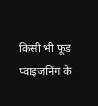किसी भी फूड प्वाइजनिंग के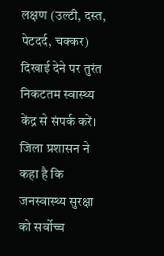लक्षण (उल्टी, दस्त, पेटदर्द, चक्कर) दिखाई देने पर तुरंत निकटतम स्वास्थ्य केंद्र से संपर्क करें।
जिला प्रशासन ने कहा है कि जनस्वास्थ्य सुरक्षा को सर्वोच्च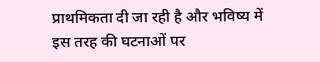प्राथमिकता दी जा रही है और भविष्य में इस तरह की घटनाओं पर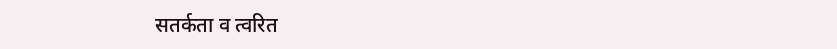सतर्कता व त्वरित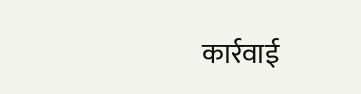कार्रवाई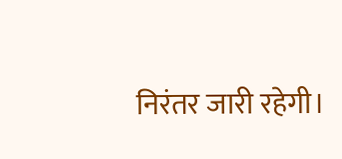निरंतर जारी रहेगी।